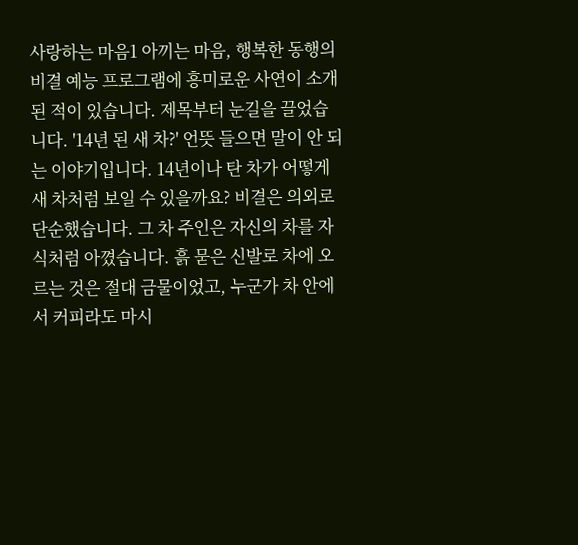사랑하는 마음1 아끼는 마음, 행복한 동행의 비결 예능 프로그램에 흥미로운 사연이 소개된 적이 있습니다. 제목부터 눈길을 끌었습니다. '14년 된 새 차?' 언뜻 들으면 말이 안 되는 이야기입니다. 14년이나 탄 차가 어떻게 새 차처럼 보일 수 있을까요? 비결은 의외로 단순했습니다. 그 차 주인은 자신의 차를 자식처럼 아꼈습니다. 흙 묻은 신발로 차에 오르는 것은 절대 금물이었고, 누군가 차 안에서 커피라도 마시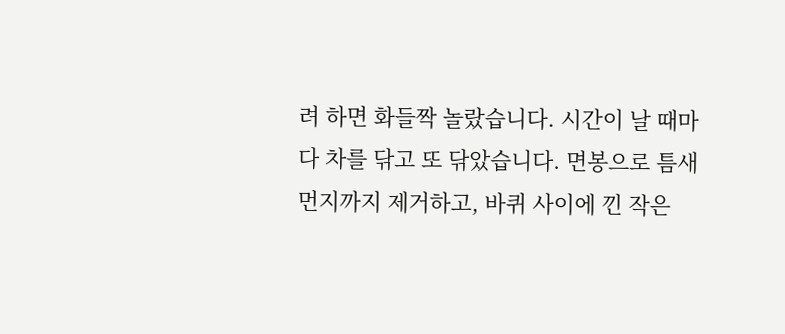려 하면 화들짝 놀랐습니다. 시간이 날 때마다 차를 닦고 또 닦았습니다. 면봉으로 틈새 먼지까지 제거하고, 바퀴 사이에 낀 작은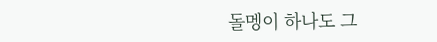돌멩이 하나도 그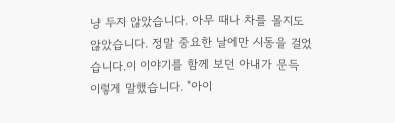냥 두지 않았습니다. 아무 때나 차를 몰지도 않았습니다. 정말 중요한 날에만 시동을 걸었습니다.이 이야기를 함께 보던 아내가 문득 이렇게 말했습니다. "아이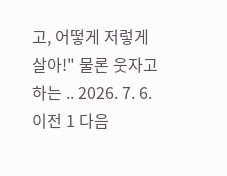고, 어떻게 저렇게 살아!" 물론 웃자고 하는 .. 2026. 7. 6. 이전 1 다음